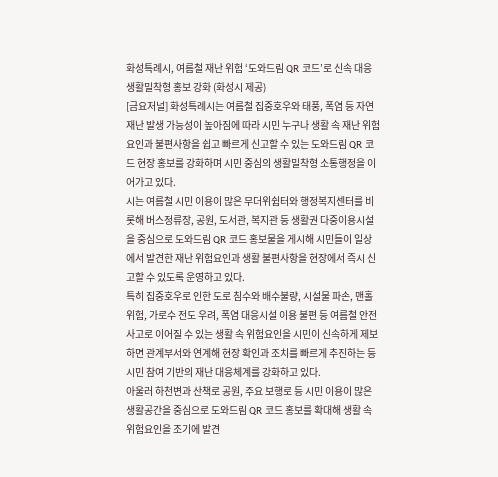화성특례시, 여름철 재난 위험 ‘도와드림 QR 코드’로 신속 대응 생활밀착형 홍보 강화 (화성시 제공)
[금요저널] 화성특례시는 여름철 집중호우와 태풍, 폭염 등 자연재난 발생 가능성이 높아짐에 따라 시민 누구나 생활 속 재난 위험요인과 불편사항을 쉽고 빠르게 신고할 수 있는 도와드림 QR 코드 현장 홍보를 강화하며 시민 중심의 생활밀착형 소통행정을 이어가고 있다.
시는 여름철 시민 이용이 많은 무더위쉼터와 행정복지센터를 비롯해 버스정류장, 공원, 도서관, 복지관 등 생활권 다중이용시설을 중심으로 도와드림 QR 코드 홍보물을 게시해 시민들이 일상에서 발견한 재난 위험요인과 생활 불편사항을 현장에서 즉시 신고할 수 있도록 운영하고 있다.
특히 집중호우로 인한 도로 침수와 배수불량, 시설물 파손, 맨홀 위험, 가로수 전도 우려, 폭염 대응시설 이용 불편 등 여름철 안전사고로 이어질 수 있는 생활 속 위험요인을 시민이 신속하게 제보하면 관계부서와 연계해 현장 확인과 조치를 빠르게 추진하는 등 시민 참여 기반의 재난 대응체계를 강화하고 있다.
아울러 하천변과 산책로 공원, 주요 보행로 등 시민 이용이 많은 생활공간을 중심으로 도와드림 QR 코드 홍보를 확대해 생활 속 위험요인을 조기에 발견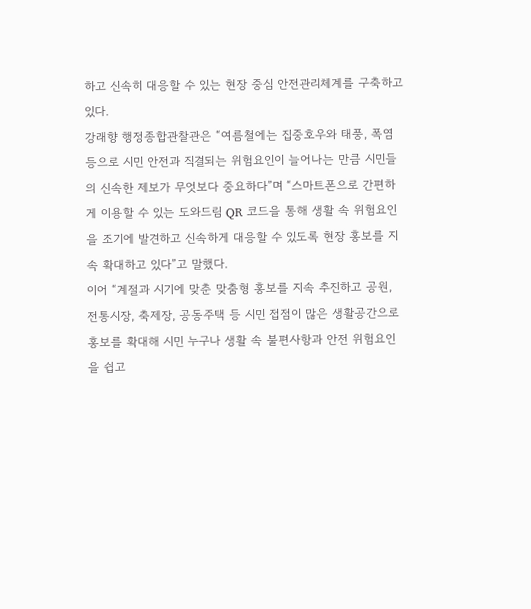하고 신속히 대응할 수 있는 현장 중심 안전관리체계를 구축하고 있다.
강래향 행정종합관찰관은 “여름철에는 집중호우와 태풍, 폭염 등으로 시민 안전과 직결되는 위험요인이 늘어나는 만큼 시민들의 신속한 제보가 무엇보다 중요하다”며 “스마트폰으로 간편하게 이용할 수 있는 도와드림 QR 코드을 통해 생활 속 위험요인을 조기에 발견하고 신속하게 대응할 수 있도록 현장 홍보를 지속 확대하고 있다”고 말했다.
이어 “계절과 시기에 맞춘 맞춤형 홍보를 지속 추진하고 공원, 전통시장, 축제장, 공동주택 등 시민 접점이 많은 생활공간으로 홍보를 확대해 시민 누구나 생활 속 불편사항과 안전 위험요인을 쉽고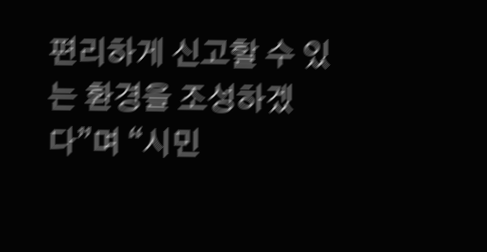편리하게 신고할 수 있는 환경을 조성하겠다”며 “시민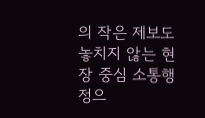의 작은 제보도 놓치지 않는 현장 중심 소통행정으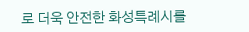로 더욱 안전한 화성특례시를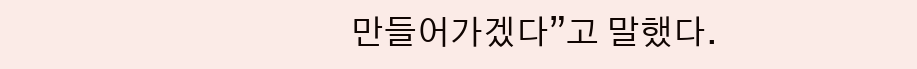만들어가겠다”고 말했다.